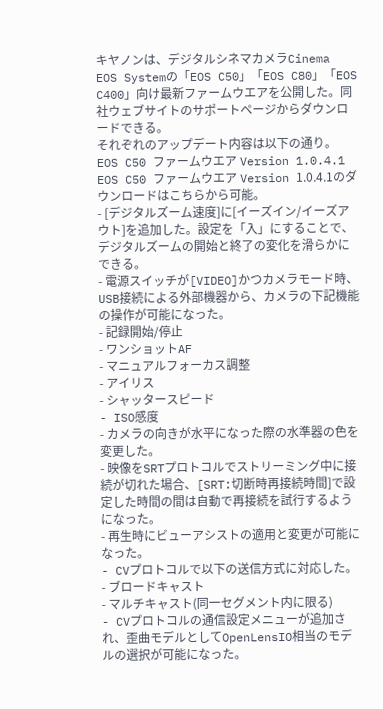キヤノンは、デジタルシネマカメラCinema EOS Systemの「EOS C50」「EOS C80」「EOS C400」向け最新ファームウエアを公開した。同社ウェブサイトのサポートページからダウンロードできる。
それぞれのアップデート内容は以下の通り。
EOS C50 ファームウエア Version 1.0.4.1
EOS C50 ファームウエア Version 1.0.4.1のダウンロードはこちらから可能。
- [デジタルズーム速度]に[イーズイン/イーズアウト]を追加した。設定を「入」にすることで、デジタルズームの開始と終了の変化を滑らかにできる。
- 電源スイッチが[VIDEO]かつカメラモード時、USB接続による外部機器から、カメラの下記機能の操作が可能になった。
- 記録開始/停止
- ワンショットAF
- マニュアルフォーカス調整
- アイリス
- シャッタースピード
- ISO感度
- カメラの向きが水平になった際の水準器の色を変更した。
- 映像をSRTプロトコルでストリーミング中に接続が切れた場合、[SRT:切断時再接続時間]で設定した時間の間は自動で再接続を試行するようになった。
- 再生時にビューアシストの適用と変更が可能になった。
- CVプロトコルで以下の送信方式に対応した。
- ブロードキャスト
- マルチキャスト(同一セグメント内に限る)
- CVプロトコルの通信設定メニューが追加され、歪曲モデルとしてOpenLensIO相当のモデルの選択が可能になった。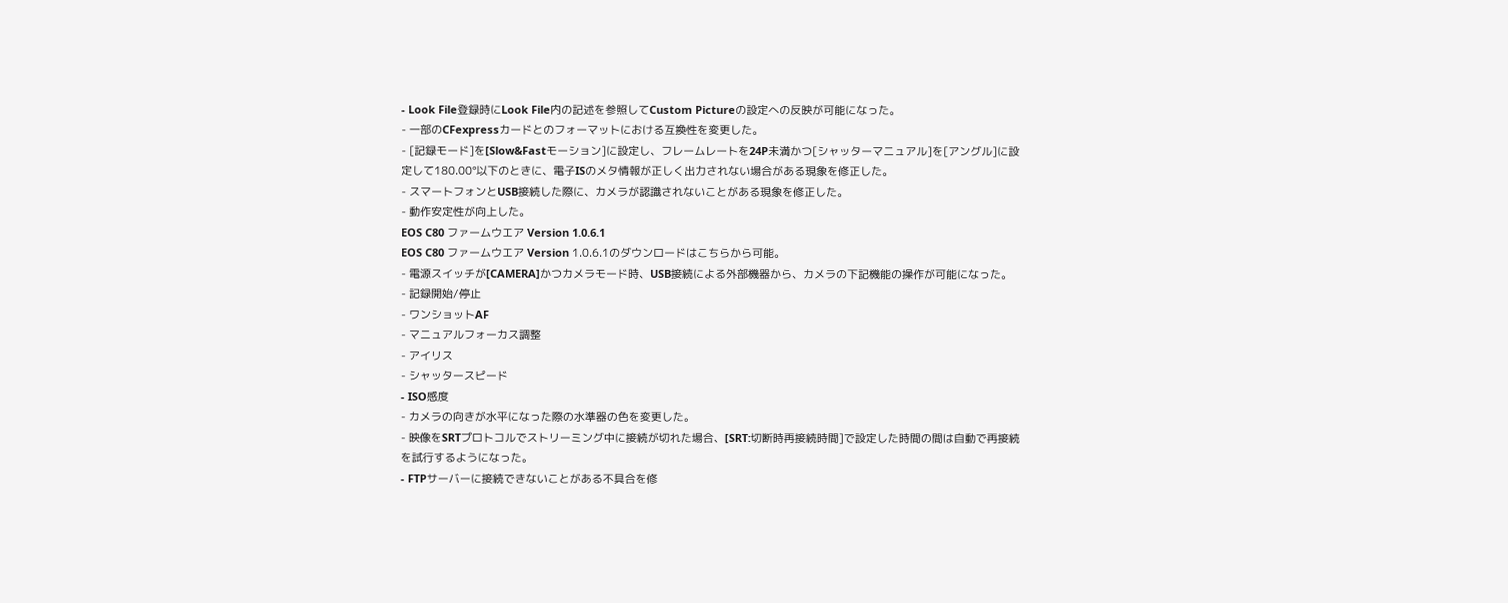- Look File登録時にLook File内の記述を参照してCustom Pictureの設定への反映が可能になった。
- 一部のCFexpressカードとのフォーマットにおける互換性を変更した。
- [記録モード]を[Slow&Fastモーション]に設定し、フレームレートを24P未満かつ[シャッターマニュアル]を[アングル]に設定して180.00°以下のときに、電子ISのメタ情報が正しく出力されない場合がある現象を修正した。
- スマートフォンとUSB接続した際に、カメラが認識されないことがある現象を修正した。
- 動作安定性が向上した。
EOS C80 ファームウエア Version 1.0.6.1
EOS C80 ファームウエア Version 1.0.6.1のダウンロードはこちらから可能。
- 電源スイッチが[CAMERA]かつカメラモード時、USB接続による外部機器から、カメラの下記機能の操作が可能になった。
- 記録開始/停止
- ワンショットAF
- マニュアルフォーカス調整
- アイリス
- シャッタースピード
- ISO感度
- カメラの向きが水平になった際の水準器の色を変更した。
- 映像をSRTプロトコルでストリーミング中に接続が切れた場合、[SRT:切断時再接続時間]で設定した時間の間は自動で再接続を試行するようになった。
- FTPサーバーに接続できないことがある不具合を修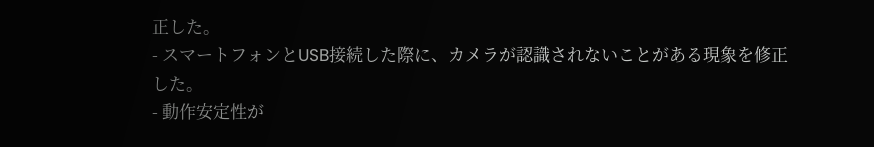正した。
- スマートフォンとUSB接続した際に、カメラが認識されないことがある現象を修正した。
- 動作安定性が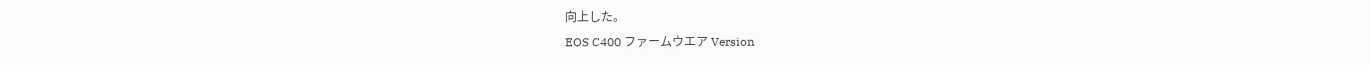向上した。
EOS C400 ファームウエア Version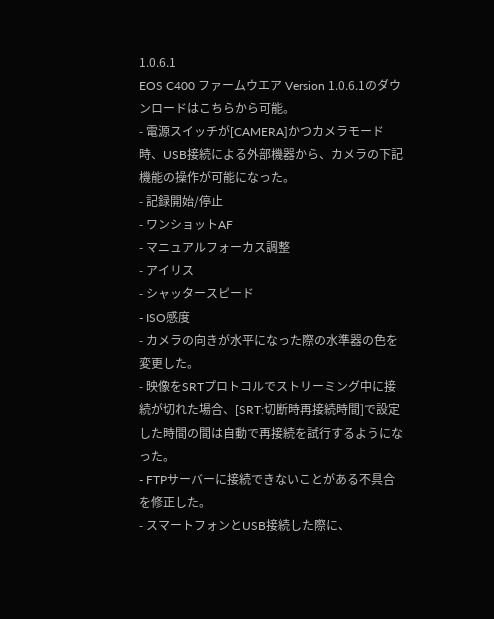1.0.6.1
EOS C400 ファームウエア Version 1.0.6.1のダウンロードはこちらから可能。
- 電源スイッチが[CAMERA]かつカメラモード時、USB接続による外部機器から、カメラの下記機能の操作が可能になった。
- 記録開始/停止
- ワンショットAF
- マニュアルフォーカス調整
- アイリス
- シャッタースピード
- ISO感度
- カメラの向きが水平になった際の水準器の色を変更した。
- 映像をSRTプロトコルでストリーミング中に接続が切れた場合、[SRT:切断時再接続時間]で設定した時間の間は自動で再接続を試行するようになった。
- FTPサーバーに接続できないことがある不具合を修正した。
- スマートフォンとUSB接続した際に、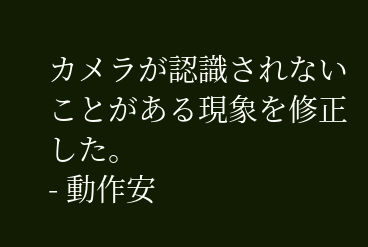カメラが認識されないことがある現象を修正した。
- 動作安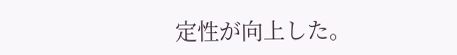定性が向上した。